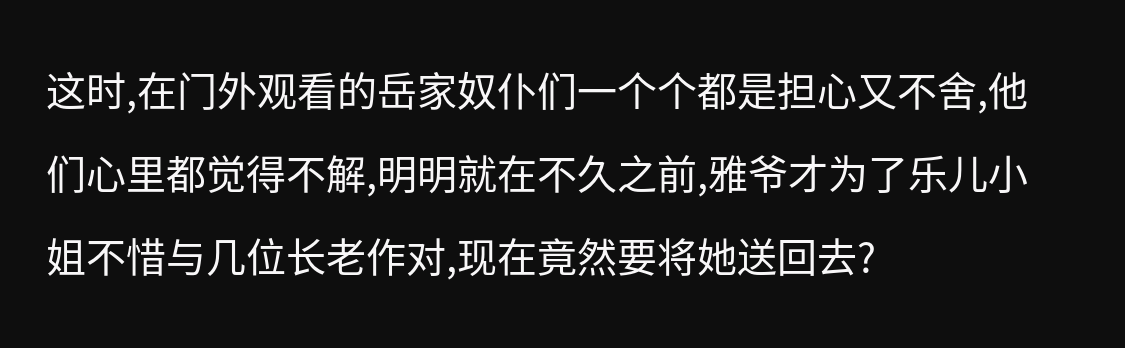这时,在门外观看的岳家奴仆们一个个都是担心又不舍,他们心里都觉得不解,明明就在不久之前,雅爷才为了乐儿小姐不惜与几位长老作对,现在竟然要将她送回去?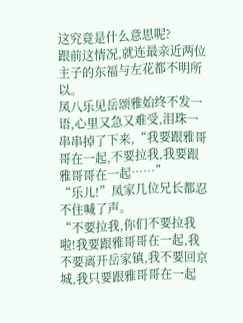这究竟是什么意思呢?
跟前这情况,就连最亲近两位主子的东福与左花都不明所以。
凤八乐见岳颂雅始终不发一语,心里又急又难受,泪珠一串串掉了下来,“我要跟雅哥哥在一起,不要拉我,我要跟雅哥哥在一起……”
“乐儿!”凤家几位兄长都忍不住喊了声。
“不要拉我,你们不要拉我啦!我要跟雅哥哥在一起,我不要离开岳家镇,我不要回京城,我只要跟雅哥哥在一起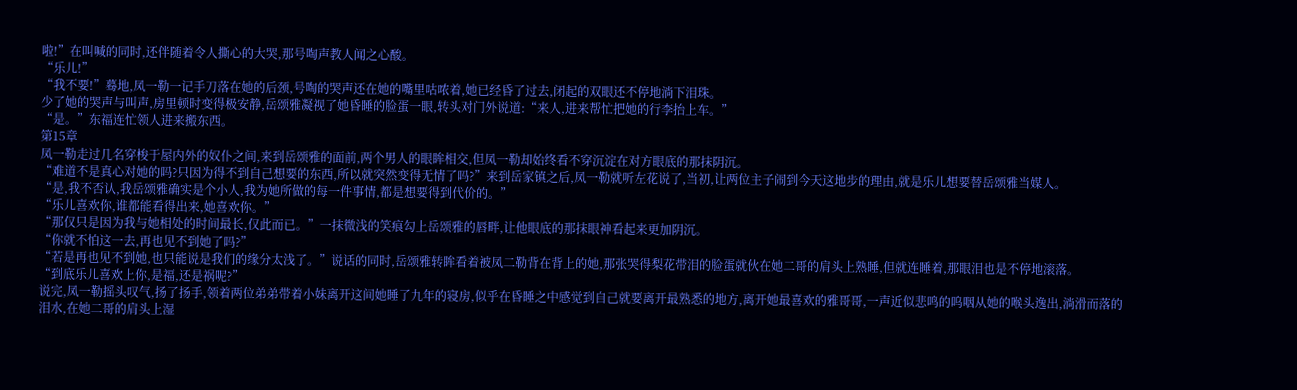啦!”在叫喊的同时,还伴随着令人撕心的大哭,那号啕声教人闻之心酸。
“乐儿!”
“我不要!”蓦地,凤一勒一记手刀落在她的后颈,号啕的哭声还在她的嘴里咕哝着,她已经昏了过去,闭起的双眼还不停地淌下泪珠。
少了她的哭声与叫声,房里顿时变得极安静,岳颂雅凝视了她昏睡的脸蛋一眼,转头对门外说道:“来人,进来帮忙把她的行李抬上车。”
“是。”东福连忙领人进来搬东西。
第15章
凤一勒走过几名穿梭于屋内外的奴仆之间,来到岳颂雅的面前,两个男人的眼眸相交,但凤一勒却始终看不穿沉淀在对方眼底的那抹阴沉。
“难道不是真心对她的吗?只因为得不到自己想要的东西,所以就突然变得无情了吗?”来到岳家镇之后,凤一勒就听左花说了,当初,让两位主子闹到今天这地步的理由,就是乐儿想要替岳颂雅当媒人。
“是,我不否认,我岳颂雅确实是个小人,我为她所做的每一件事情,都是想要得到代价的。”
“乐儿喜欢你,谁都能看得出来,她喜欢你。”
“那仅只是因为我与她相处的时间最长,仅此而已。”一抹微浅的笑痕勾上岳颂雅的唇畔,让他眼底的那抹眼神看起来更加阴沉。
“你就不怕这一去,再也见不到她了吗?”
“若是再也见不到她,也只能说是我们的缘分太浅了。”说话的同时,岳颂雅转眸看着被凤二勒背在背上的她,那张哭得梨花带泪的脸蛋就伙在她二哥的肩头上熟睡,但就连睡着,那眼泪也是不停地滚落。
“到底乐儿喜欢上你,是福,还是祸呢?”
说完,凤一勒摇头叹气,扬了扬手,领着两位弟弟带着小妹离开这间她睡了九年的寝房,似乎在昏睡之中感觉到自己就要离开最熟悉的地方,离开她最喜欢的雅哥哥,一声近似悲鸣的呜咽从她的喉头逸出,淌滑而落的泪水,在她二哥的肩头上湿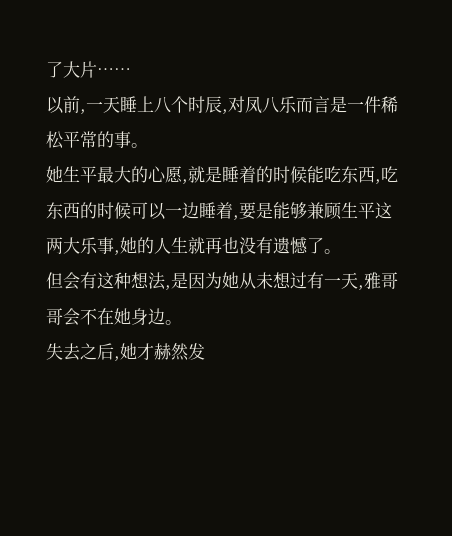了大片……
以前,一天睡上八个时辰,对凤八乐而言是一件稀松平常的事。
她生平最大的心愿,就是睡着的时候能吃东西,吃东西的时候可以一边睡着,要是能够兼顾生平这两大乐事,她的人生就再也没有遗憾了。
但会有这种想法,是因为她从未想过有一天,雅哥哥会不在她身边。
失去之后,她才赫然发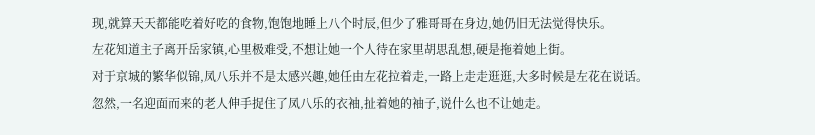现,就算天天都能吃着好吃的食物,饱饱地睡上八个时辰,但少了雅哥哥在身边,她仍旧无法觉得快乐。
左花知道主子离开岳家镇,心里极难受,不想让她一个人待在家里胡思乱想,硬是拖着她上街。
对于京城的繁华似锦,凤八乐并不是太感兴趣,她任由左花拉着走,一路上走走逛逛,大多时候是左花在说话。
忽然,一名迎面而来的老人伸手捉住了凤八乐的衣袖,扯着她的袖子,说什么也不让她走。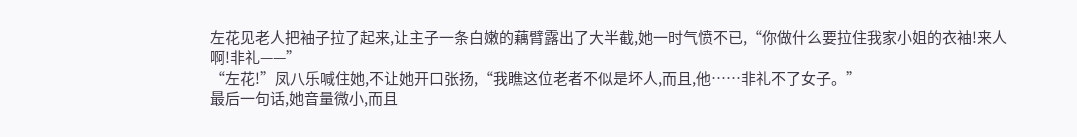左花见老人把袖子拉了起来,让主子一条白嫩的藕臂露出了大半截,她一时气愤不已,“你做什么要拉住我家小姐的衣袖!来人啊!非礼——”
“左花!”凤八乐喊住她,不让她开口张扬,“我瞧这位老者不似是坏人,而且,他……非礼不了女子。”
最后一句话,她音量微小,而且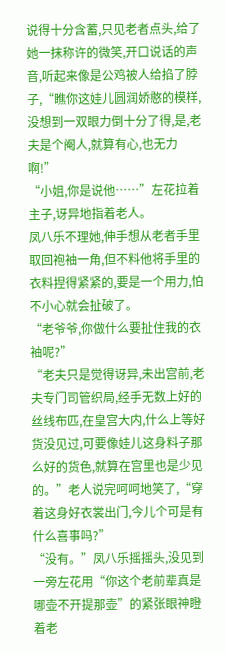说得十分含蓄,只见老者点头,给了她一抹称许的微笑,开口说话的声音,听起来像是公鸡被人给掐了脖子,“瞧你这娃儿圆润娇憨的模样,没想到一双眼力倒十分了得,是,老夫是个阉人,就算有心,也无力啊!”
“小姐,你是说他……”左花拉着主子,讶异地指着老人。
凤八乐不理她,伸手想从老者手里取回袍袖一角,但不料他将手里的衣料捏得紧紧的,要是一个用力,怕不小心就会扯破了。
“老爷爷,你做什么要扯住我的衣袖呢?”
“老夫只是觉得讶异,未出宫前,老夫专门司管织局,经手无数上好的丝线布匹,在皇宫大内,什么上等好货没见过,可要像娃儿这身料子那么好的货色,就算在宫里也是少见的。”老人说完呵呵地笑了,“穿着这身好衣裳出门,今儿个可是有什么喜事吗?”
“没有。”凤八乐摇摇头,没见到一旁左花用“你这个老前辈真是哪壶不开提那壶”的紧张眼神瞪着老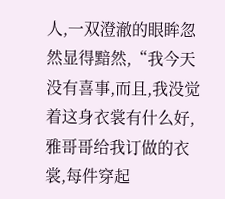人,一双澄澈的眼眸忽然显得黯然,“我今天没有喜事,而且,我没觉着这身衣裳有什么好,雅哥哥给我订做的衣裳,每件穿起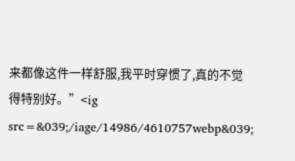来都像这件一样舒服,我平时穿惯了,真的不觉得特别好。”<ig src=&039;/iage/14986/4610757webp&039;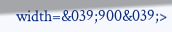width=&039;900&039;>